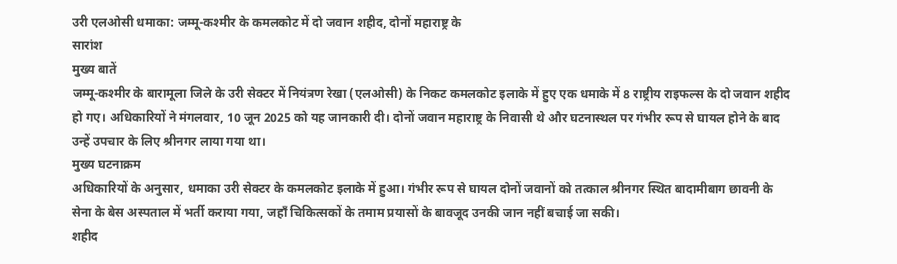उरी एलओसी धमाका: जम्मू-कश्मीर के कमलकोट में दो जवान शहीद, दोनों महाराष्ट्र के
सारांश
मुख्य बातें
जम्मू-कश्मीर के बारामूला जिले के उरी सेक्टर में नियंत्रण रेखा (एलओसी) के निकट कमलकोट इलाके में हुए एक धमाके में 8 राष्ट्रीय राइफल्स के दो जवान शहीद हो गए। अधिकारियों ने मंगलवार, 10 जून 2025 को यह जानकारी दी। दोनों जवान महाराष्ट्र के निवासी थे और घटनास्थल पर गंभीर रूप से घायल होने के बाद उन्हें उपचार के लिए श्रीनगर लाया गया था।
मुख्य घटनाक्रम
अधिकारियों के अनुसार, धमाका उरी सेक्टर के कमलकोट इलाके में हुआ। गंभीर रूप से घायल दोनों जवानों को तत्काल श्रीनगर स्थित बादामीबाग छावनी के सेना के बेस अस्पताल में भर्ती कराया गया, जहाँ चिकित्सकों के तमाम प्रयासों के बावजूद उनकी जान नहीं बचाई जा सकी।
शहीद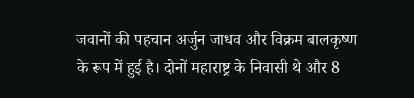जवानों की पहचान अर्जुन जाधव और विक्रम बालकृष्ण के रूप में हुई है। दोनों महाराष्ट्र के निवासी थे और 8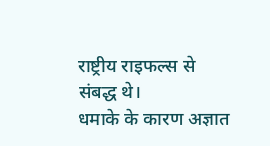राष्ट्रीय राइफल्स से संबद्ध थे।
धमाके के कारण अज्ञात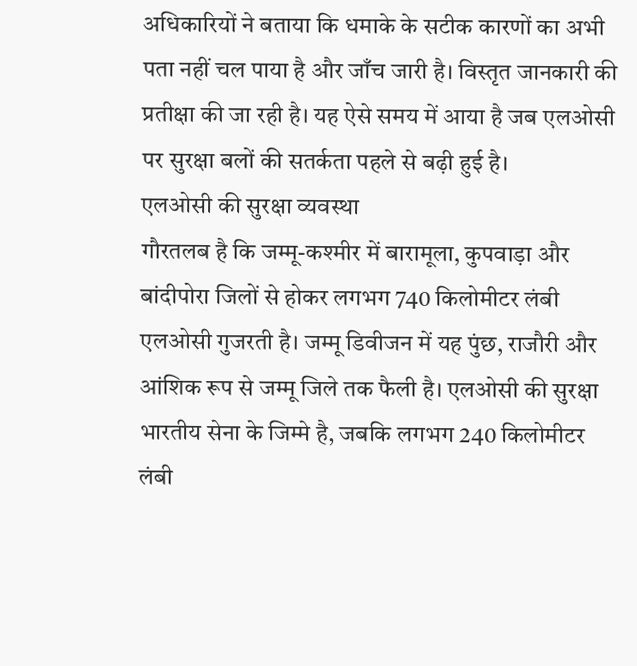अधिकारियों ने बताया कि धमाके के सटीक कारणों का अभी पता नहीं चल पाया है और जाँच जारी है। विस्तृत जानकारी की प्रतीक्षा की जा रही है। यह ऐसे समय में आया है जब एलओसी पर सुरक्षा बलों की सतर्कता पहले से बढ़ी हुई है।
एलओसी की सुरक्षा व्यवस्था
गौरतलब है कि जम्मू-कश्मीर में बारामूला, कुपवाड़ा और बांदीपोरा जिलों से होकर लगभग 740 किलोमीटर लंबी एलओसी गुजरती है। जम्मू डिवीजन में यह पुंछ, राजौरी और आंशिक रूप से जम्मू जिले तक फैली है। एलओसी की सुरक्षा भारतीय सेना के जिम्मे है, जबकि लगभग 240 किलोमीटर लंबी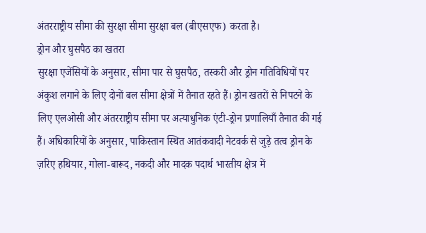अंतरराष्ट्रीय सीमा की सुरक्षा सीमा सुरक्षा बल (बीएसएफ) करता है।
ड्रोन और घुसपैठ का खतरा
सुरक्षा एजेंसियों के अनुसार, सीमा पार से घुसपैठ, तस्करी और ड्रोन गतिविधियों पर अंकुश लगाने के लिए दोनों बल सीमा क्षेत्रों में तैनात रहते हैं। ड्रोन खतरों से निपटने के लिए एलओसी और अंतरराष्ट्रीय सीमा पर अत्याधुनिक एंटी-ड्रोन प्रणालियाँ तैनात की गई हैं। अधिकारियों के अनुसार, पाकिस्तान स्थित आतंकवादी नेटवर्क से जुड़े तत्व ड्रोन के ज़रिए हथियार, गोला-बारूद, नकदी और मादक पदार्थ भारतीय क्षेत्र में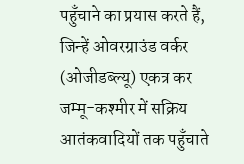पहुँचाने का प्रयास करते हैं, जिन्हें ओवरग्राउंड वर्कर (ओजीडब्ल्यू) एकत्र कर जम्मू-कश्मीर में सक्रिय आतंकवादियों तक पहुँचाते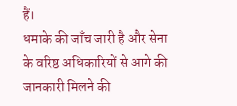हैं।
धमाके की जाँच जारी है और सेना के वरिष्ठ अधिकारियों से आगे की जानकारी मिलने की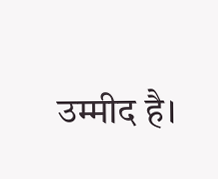उम्मीद है।